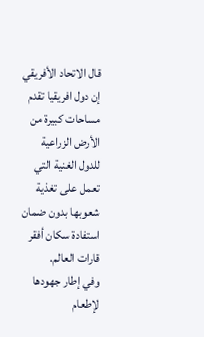قال الاتحاد الأفريقي إن دول افريقيا تقدم مساحات كبيرة من الأرض الزراعية للدول الغنية التي تعمل على تغذية شعوبها بدون ضمان استفادة سكان أفقر قارات العالم.
وفي إطار جهودها لإطعام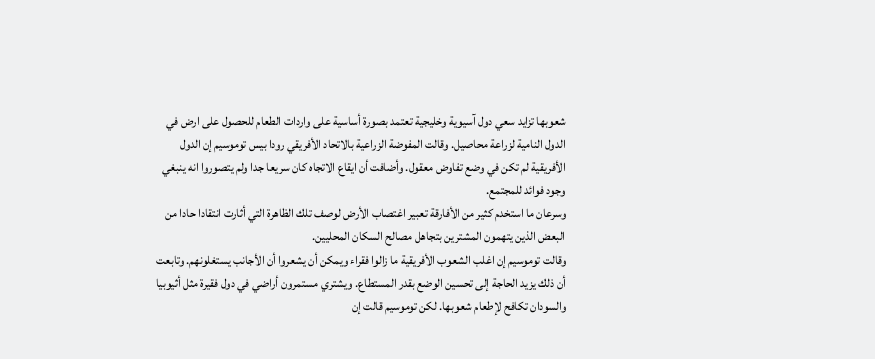شعوبها تزايد سعي دول آسيوية وخليجية تعتمد بصورة أساسية على واردات الطعام للحصول على ارض في الدول النامية لزراعة محاصيل. وقالت المفوضة الزراعية بالاتحاد الأفريقي رودا بيس توموسيم إن الدول الأفريقية لم تكن في وضع تفاوض معقول. وأضافت أن ايقاع الاتجاه كان سريعا جدا ولم يتصوروا انه ينبغي وجود فوائد للمجتمع.
وسرعان ما استخدم كثير من الأفارقة تعبير اغتصاب الأرض لوصف تلك الظاهرة التي أثارت انتقادا حادا من البعض الذين يتهمون المشترين بتجاهل مصالح السكان المحليين.
وقالت توموسيم إن اغلب الشعوب الأفريقية ما زالوا فقراء ويمكن أن يشعروا أن الأجانب يستغلونهم. وتابعت أن ذلك يزيد الحاجة إلى تحسين الوضع بقدر المستطاع. ويشتري مستمرون أراضي في دول فقيرة مثل أثيوبيا والسودان تكافح لإطعام شعوبها. لكن توموسيم قالت إن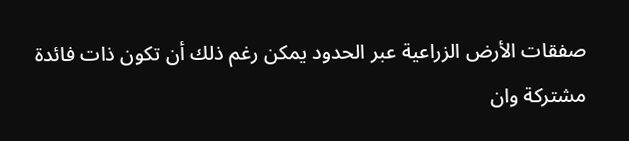صفقات الأرض الزراعية عبر الحدود يمكن رغم ذلك أن تكون ذات فائدة مشتركة وان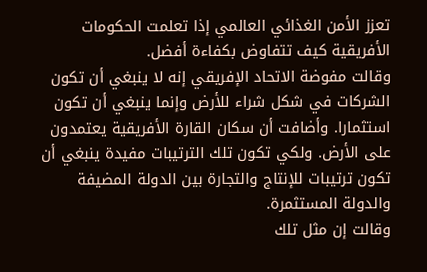تعزز الأمن الغذائي العالمي إذا تعلمت الحكومات الأفريقية كيف تتفاوض بكفاءة أفضل.
وقالت مفوضة الاتحاد الإفريقي إنه لا ينبغي أن تكون الشركات في شكل شراء للأرض وإنما ينبغي أن تكون استثمارا. وأضافت أن سكان القارة الأفريقية يعتمدون على الأرض. ولكي تكون تلك الترتيبات مفيدة ينبغي أن تكون ترتيبات للإنتاج والتجارة بين الدولة المضيفة والدولة المستثمرة.
وقالت إن مثل تلك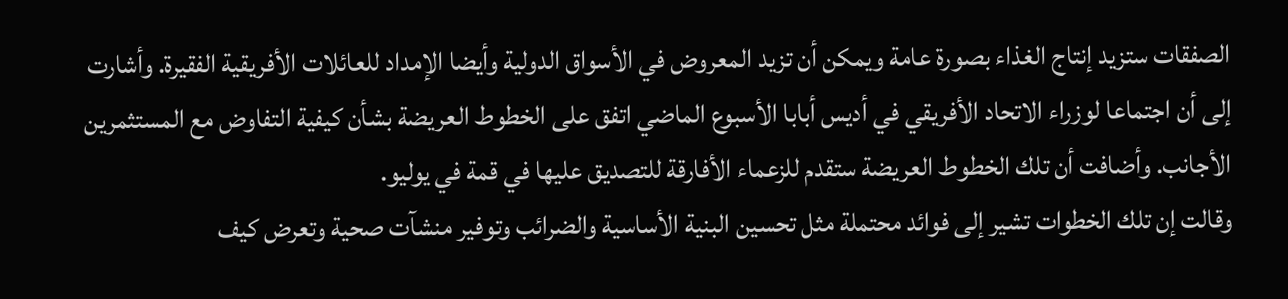الصفقات ستزيد إنتاج الغذاء بصورة عامة ويمكن أن تزيد المعروض في الأسواق الدولية وأيضا الإمداد للعائلات الأفريقية الفقيرة. وأشارت إلى أن اجتماعا لوزراء الاتحاد الأفريقي في أديس أبابا الأسبوع الماضي اتفق على الخطوط العريضة بشأن كيفية التفاوض مع المستثمرين الأجانب. وأضافت أن تلك الخطوط العريضة ستقدم للزعماء الأفارقة للتصديق عليها في قمة في يوليو.
وقالت إن تلك الخطوات تشير إلى فوائد محتملة مثل تحسين البنية الأساسية والضرائب وتوفير منشآت صحية وتعرض كيف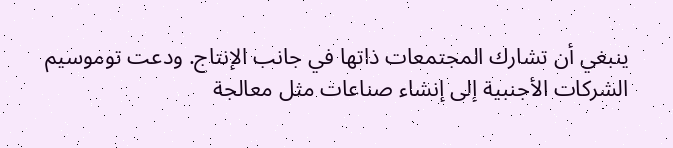ينبغي أن تشارك المجتمعات ذاتها في جانب الإنتاج. ودعت توموسيم الشركات الأجنبية إلى إنشاء صناعات مثل معالجة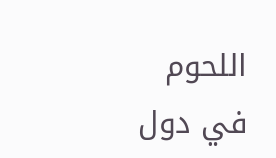اللحوم في دول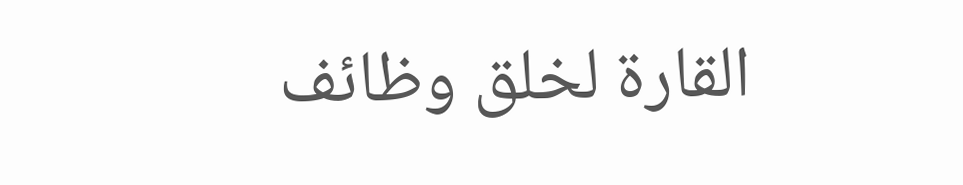القارة لخلق وظائف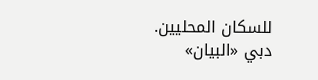للسكان المحليين.
دبي «البيان»